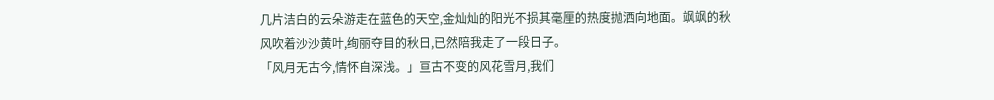几片洁白的云朵游走在蓝色的天空,金灿灿的阳光不损其毫厘的热度抛洒向地面。飒飒的秋风吹着沙沙黄叶,绚丽夺目的秋日,已然陪我走了一段日子。
「风月无古今,情怀自深浅。」亘古不变的风花雪月,我们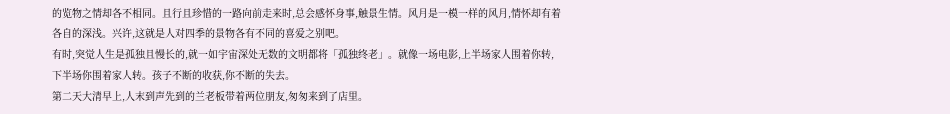的览物之情却各不相同。且行且珍惜的一路向前走来时,总会感怀身事,触景生情。风月是一模一样的风月,情怀却有着各自的深浅。兴许,这就是人对四季的景物各有不同的喜爱之别吧。
有时,突觉人生是孤独且慢长的,就一如宇宙深处无数的文明都将「孤独终老」。就像一场电影,上半场家人围着你转,下半场你围着家人转。孩子不断的收获,你不断的失去。
第二天大清早上,人末到声先到的兰老板带着两位朋友,匆匆来到了店里。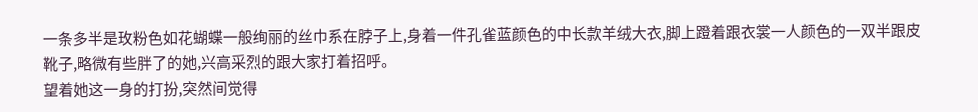一条多半是玫粉色如花蝴蝶一般绚丽的丝巾系在脖子上,身着一件孔雀蓝颜色的中长款羊绒大衣,脚上蹬着跟衣裳一人颜色的一双半跟皮靴子,略微有些胖了的她,兴高采烈的跟大家打着招呼。
望着她这一身的打扮,突然间觉得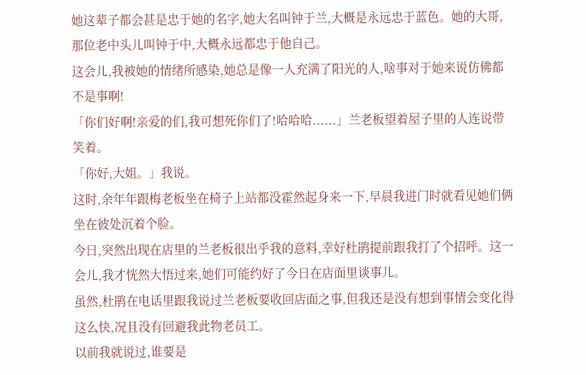她这辈子都会甚是忠于她的名字,她大名叫钟于兰,大概是永远忠于蓝色。她的大哥,那位老中头儿叫钟于中,大概永远都忠于他自己。
这会儿,我被她的情绪所感染,她总是像一人充满了阳光的人,啥事对于她来说仿佛都不是事啊!
「你们好啊!亲爱的们,我可想死你们了!哈哈哈......」兰老板望着屋子里的人连说带笑着。
「你好,大姐。」我说。
这时,余年年跟梅老板坐在椅子上站都没霍然起身来一下,早晨我进门时就看见她们俩坐在彼处沉着个脸。
今日,突然出现在店里的兰老板很出乎我的意料,幸好杜鹃提前跟我打了个招呼。这一会儿,我才恍然大悟过来,她们可能约好了今日在店面里谈事儿。
虽然,杜鹃在电话里跟我说过兰老板要收回店面之事,但我还是没有想到事情会变化得这么快,况且没有回避我此物老员工。
以前我就说过,谁要是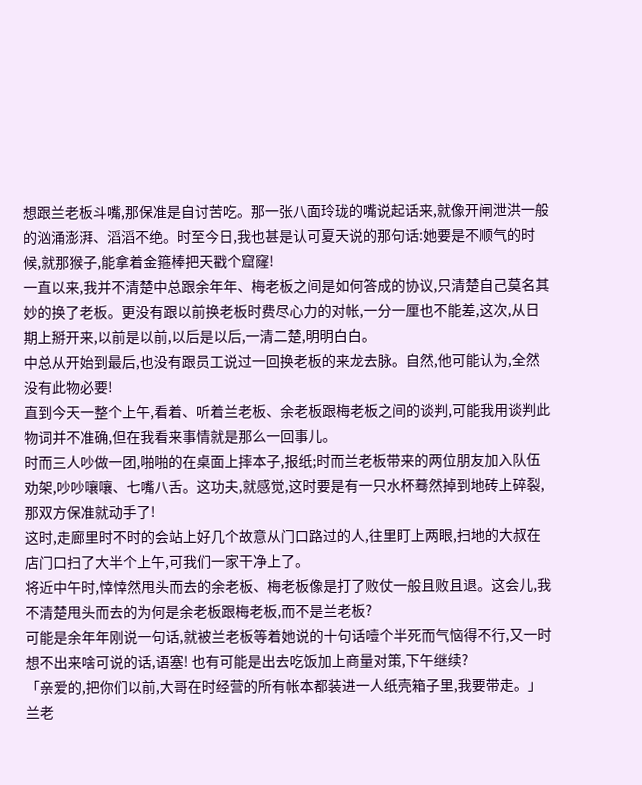想跟兰老板斗嘴,那保准是自讨苦吃。那一张八面玲珑的嘴说起话来,就像开闸泄洪一般的汹涌澎湃、滔滔不绝。时至今日,我也甚是认可夏天说的那句话:她要是不顺气的时候,就那猴子,能拿着金箍棒把天戳个窟窿!
一直以来,我并不清楚中总跟余年年、梅老板之间是如何答成的协议,只清楚自己莫名其妙的换了老板。更没有跟以前换老板时费尽心力的对帐,一分一厘也不能差,这次,从日期上掰开来,以前是以前,以后是以后,一清二楚,明明白白。
中总从开始到最后,也没有跟员工说过一回换老板的来龙去脉。自然,他可能认为,全然没有此物必要!
直到今天一整个上午,看着、听着兰老板、余老板跟梅老板之间的谈判,可能我用谈判此物词并不准确,但在我看来事情就是那么一回事儿。
时而三人吵做一团,啪啪的在桌面上摔本子,报纸;时而兰老板带来的两位朋友加入队伍劝架,吵吵嚷嚷、七嘴八舌。这功夫,就感觉,这时要是有一只水杯蓦然掉到地砖上碎裂,那双方保准就动手了!
这时,走廊里时不时的会站上好几个故意从门口路过的人,往里盯上两眼,扫地的大叔在店门口扫了大半个上午,可我们一家干净上了。
将近中午时,悻悻然甩头而去的余老板、梅老板像是打了败仗一般且败且退。这会儿,我不清楚甩头而去的为何是余老板跟梅老板,而不是兰老板?
可能是余年年刚说一句话,就被兰老板等着她说的十句话噎个半死而气恼得不行,又一时想不出来啥可说的话,语塞! 也有可能是出去吃饭加上商量对策,下午继续?
「亲爱的,把你们以前,大哥在时经营的所有帐本都装进一人纸壳箱子里,我要带走。」兰老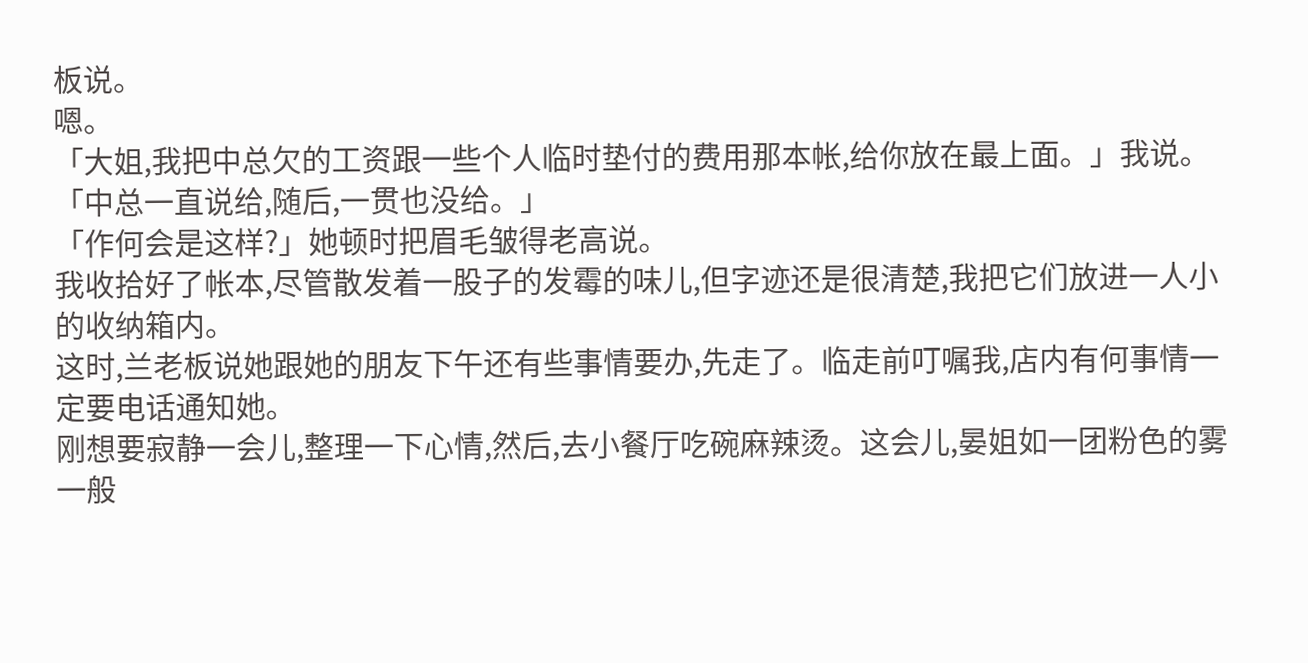板说。
嗯。
「大姐,我把中总欠的工资跟一些个人临时垫付的费用那本帐,给你放在最上面。」我说。「中总一直说给,随后,一贯也没给。」
「作何会是这样?」她顿时把眉毛皱得老高说。
我收拾好了帐本,尽管散发着一股子的发霉的味儿,但字迹还是很清楚,我把它们放进一人小的收纳箱内。
这时,兰老板说她跟她的朋友下午还有些事情要办,先走了。临走前叮嘱我,店内有何事情一定要电话通知她。
刚想要寂静一会儿,整理一下心情,然后,去小餐厅吃碗麻辣烫。这会儿,晏姐如一团粉色的雾一般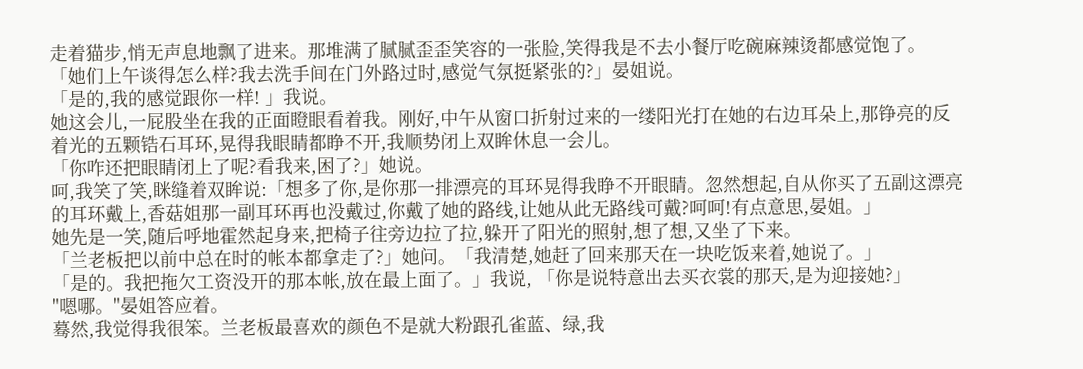走着猫步,悄无声息地飘了进来。那堆满了腻腻歪歪笑容的一张脸,笑得我是不去小餐厅吃碗麻辣烫都感觉饱了。
「她们上午谈得怎么样?我去洗手间在门外路过时,感觉气氛挺紧张的?」晏姐说。
「是的,我的感觉跟你一样! 」我说。
她这会儿,一屁股坐在我的正面瞪眼看着我。刚好,中午从窗口折射过来的一缕阳光打在她的右边耳朵上,那铮亮的反着光的五颗锆石耳环,晃得我眼睛都睁不开,我顺势闭上双眸休息一会儿。
「你咋还把眼睛闭上了呢?看我来,困了?」她说。
呵,我笑了笑,眯缝着双眸说:「想多了你,是你那一排漂亮的耳环晃得我睁不开眼睛。忽然想起,自从你买了五副这漂亮的耳环戴上,香菇姐那一副耳环再也没戴过,你戴了她的路线,让她从此无路线可戴?呵呵!有点意思,晏姐。」
她先是一笑,随后呼地霍然起身来,把椅子往旁边拉了拉,躲开了阳光的照射,想了想,又坐了下来。
「兰老板把以前中总在时的帐本都拿走了?」她问。「我清楚,她赶了回来那天在一块吃饭来着,她说了。」
「是的。我把拖欠工资没开的那本帐,放在最上面了。」我说, 「你是说特意出去买衣裳的那天,是为迎接她?」
"嗯哪。"晏姐答应着。
蓦然,我觉得我很笨。兰老板最喜欢的颜色不是就大粉跟孔雀蓝、绿,我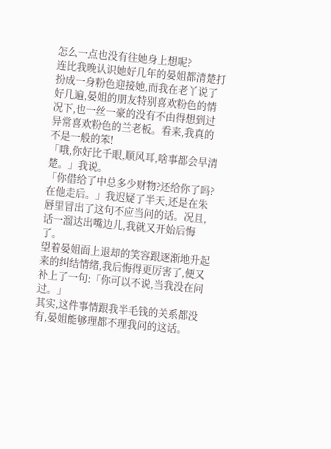怎么一点也没有往她身上想呢?
连比我晚认识她好几年的晏姐都清楚打扮成一身粉色迎接她,而我在老丫说了好几遍,晏姐的朋友特别喜欢粉色的情况下,也一丝一豪的没有不由得想到过异常喜欢粉色的兰老板。看来,我真的不是一般的笨!
「哦,你好比千眼,顺风耳,啥事都会早清楚。」我说。
「你借给了中总多少财物?还给你了吗?在他走后。」我迟疑了半天,还是在朱唇里冒出了这句不应当问的话。况且,话一溜达出嘴边儿,我就又开始后悔了。
望着晏姐面上退却的笑容跟逐渐地升起来的纠结情绪,我后悔得更厉害了,便又补上了一句:「你可以不说,当我没在问过。」
其实,这件事情跟我半毛钱的关系都没有,晏姐能够理都不理我问的这话。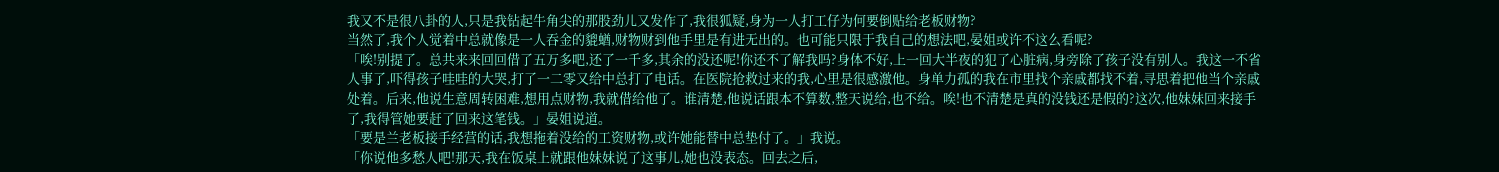我又不是很八卦的人,只是我钻起牛角尖的那股劲儿又发作了,我很狐疑,身为一人打工仔为何要倒贴给老板财物?
当然了,我个人觉着中总就像是一人吞金的貔蝤,财物财到他手里是有进无出的。也可能只限于我自己的想法吧,晏姐或许不这么看呢?
「唉!别提了。总共来来回回借了五万多吧,还了一千多,其余的没还呢!你还不了解我吗?身体不好,上一回大半夜的犯了心脏病,身旁除了孩子没有别人。我这一不省人事了,吓得孩子哇哇的大哭,打了一二零又给中总打了电话。在医院抢救过来的我,心里是很感激他。身单力孤的我在市里找个亲戚都找不着,寻思着把他当个亲戚处着。后来,他说生意周转困难,想用点财物,我就借给他了。谁清楚,他说话跟本不算数,整天说给,也不给。唉!也不清楚是真的没钱还是假的?这次,他妹妹回来接手了,我得管她要赶了回来这笔钱。」晏姐说道。
「要是兰老板接手经营的话,我想拖着没给的工资财物,或许她能替中总垫付了。」我说。
「你说他多愁人吧!那天,我在饭桌上就跟他妹妹说了这事儿,她也没表态。回去之后,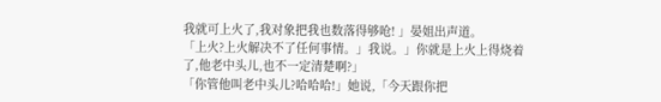我就可上火了,我对象把我也数落得够呛! 」晏姐出声道。
「上火?上火解决不了任何事情。」我说。」你就是上火上得烧着了,他老中头儿,也不一定清楚啊?」
「你管他叫老中头儿?哈哈哈!」她说,「今天跟你把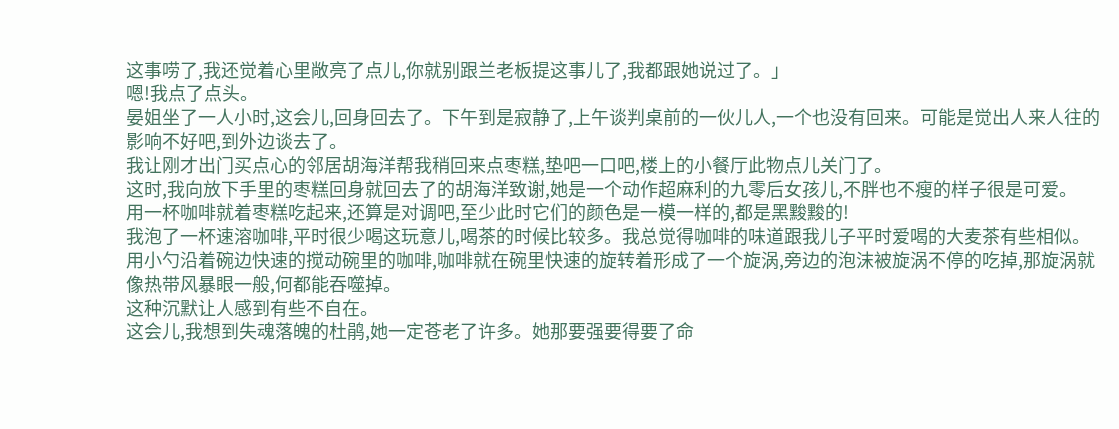这事唠了,我还觉着心里敞亮了点儿,你就别跟兰老板提这事儿了,我都跟她说过了。」
嗯!我点了点头。
晏姐坐了一人小时,这会儿,回身回去了。下午到是寂静了,上午谈判桌前的一伙儿人,一个也没有回来。可能是觉出人来人往的影响不好吧,到外边谈去了。
我让刚才出门买点心的邻居胡海洋帮我稍回来点枣糕,垫吧一口吧,楼上的小餐厅此物点儿关门了。
这时,我向放下手里的枣糕回身就回去了的胡海洋致谢,她是一个动作超麻利的九零后女孩儿,不胖也不瘦的样子很是可爱。
用一杯咖啡就着枣糕吃起来,还算是对调吧,至少此时它们的颜色是一模一样的,都是黑黢黢的!
我泡了一杯速溶咖啡,平时很少喝这玩意儿,喝茶的时候比较多。我总觉得咖啡的味道跟我儿子平时爱喝的大麦茶有些相似。
用小勺沿着碗边快速的搅动碗里的咖啡,咖啡就在碗里快速的旋转着形成了一个旋涡,旁边的泡沫被旋涡不停的吃掉,那旋涡就像热带风暴眼一般,何都能吞噬掉。
这种沉默让人感到有些不自在。
这会儿,我想到失魂落魄的杜鹃,她一定苍老了许多。她那要强要得要了命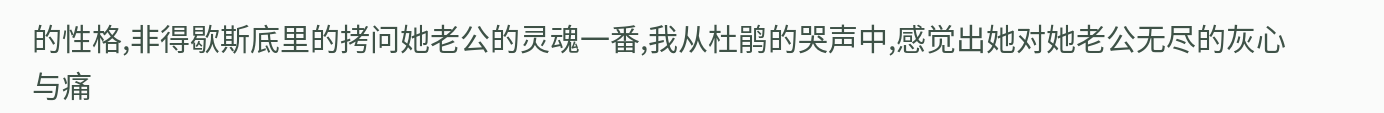的性格,非得歇斯底里的拷问她老公的灵魂一番,我从杜鹃的哭声中,感觉出她对她老公无尽的灰心与痛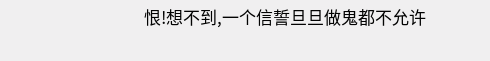恨!想不到,一个信誓旦旦做鬼都不允许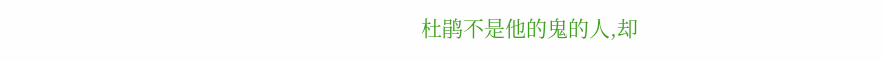杜鹃不是他的鬼的人,却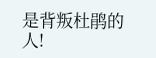是背叛杜鹃的人!